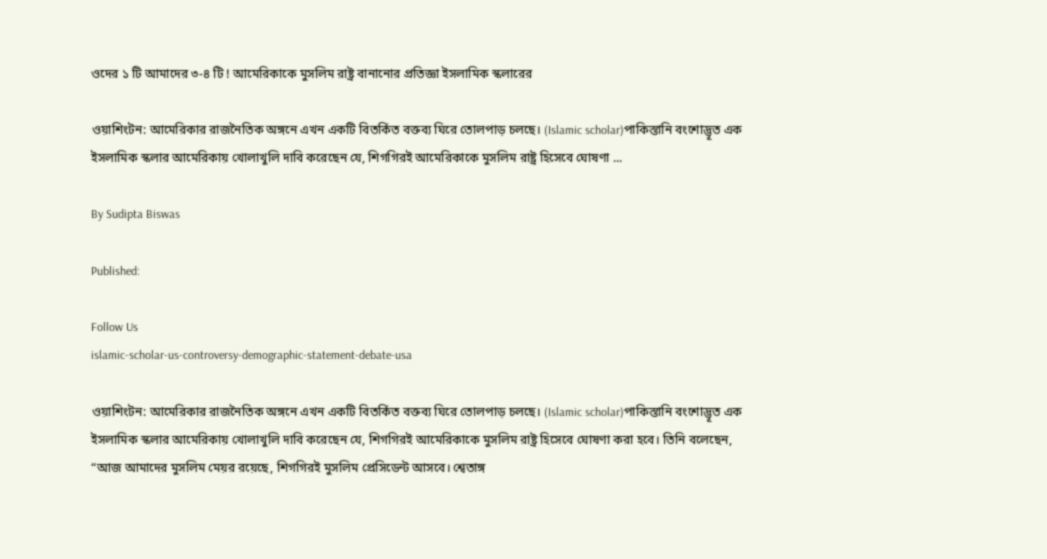ওদের ১ টি আমাদের ৩-৪ টি ! আমেরিকাকে মুসলিম রাষ্ট্র বানানোর প্রতিজ্ঞা ইসলামিক স্কলারের

ওয়াশিংটন: আমেরিকার রাজনৈতিক অঙ্গনে এখন একটি বিতর্কিত বক্তব্য ঘিরে তোলপাড় চলছে। (Islamic scholar)পাকিস্তানি বংশোদ্ভূত এক ইসলামিক স্কলার আমেরিকায় খোলাখুলি দাবি করেছেন যে, শিগগিরই আমেরিকাকে মুসলিম রাষ্ট্র হিসেবে ঘোষণা ...

By Sudipta Biswas

Published:

Follow Us
islamic-scholar-us-controversy-demographic-statement-debate-usa

ওয়াশিংটন: আমেরিকার রাজনৈতিক অঙ্গনে এখন একটি বিতর্কিত বক্তব্য ঘিরে তোলপাড় চলছে। (Islamic scholar)পাকিস্তানি বংশোদ্ভূত এক ইসলামিক স্কলার আমেরিকায় খোলাখুলি দাবি করেছেন যে, শিগগিরই আমেরিকাকে মুসলিম রাষ্ট্র হিসেবে ঘোষণা করা হবে। তিনি বলেছেন, “আজ আমাদের মুসলিম মেয়র রয়েছে, শিগগিরই মুসলিম প্রেসিডেন্ট আসবে। শ্বেতাঙ্গ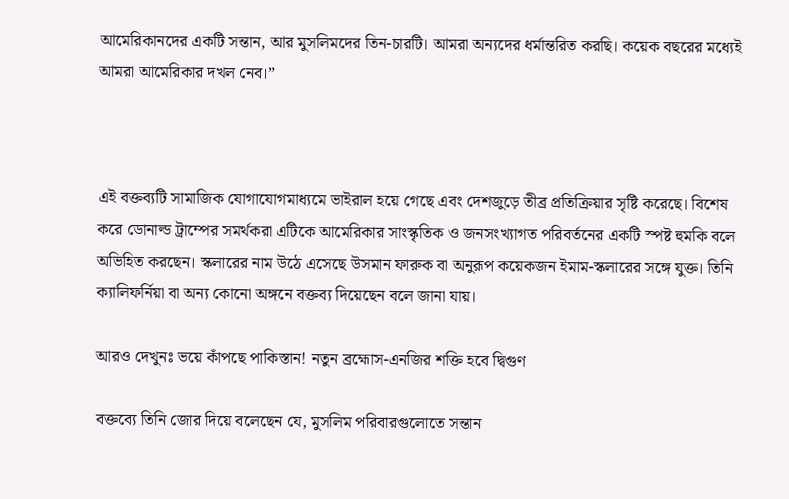আমেরিকানদের একটি সন্তান, আর মুসলিমদের তিন-চারটি। আমরা অন্যদের ধর্মান্তরিত করছি। কয়েক বছরের মধ্যেই আমরা আমেরিকার দখল নেব।”



এই বক্তব্যটি সামাজিক যোগাযোগমাধ্যমে ভাইরাল হয়ে গেছে এবং দেশজুড়ে তীব্র প্রতিক্রিয়ার সৃষ্টি করেছে। বিশেষ করে ডোনাল্ড ট্রাম্পের সমর্থকরা এটিকে আমেরিকার সাংস্কৃতিক ও জনসংখ্যাগত পরিবর্তনের একটি স্পষ্ট হুমকি বলে অভিহিত করছেন। স্কলারের নাম উঠে এসেছে উসমান ফারুক বা অনুরূপ কয়েকজন ইমাম-স্কলারের সঙ্গে যুক্ত। তিনি ক্যালিফর্নিয়া বা অন্য কোনো অঙ্গনে বক্তব্য দিয়েছেন বলে জানা যায়।

আরও দেখুনঃ ভয়ে কাঁপছে পাকিস্তান! নতুন ব্রহ্মোস-এনজির শক্তি হবে দ্বিগুণ

বক্তব্যে তিনি জোর দিয়ে বলেছেন যে, মুসলিম পরিবারগুলোতে সন্তান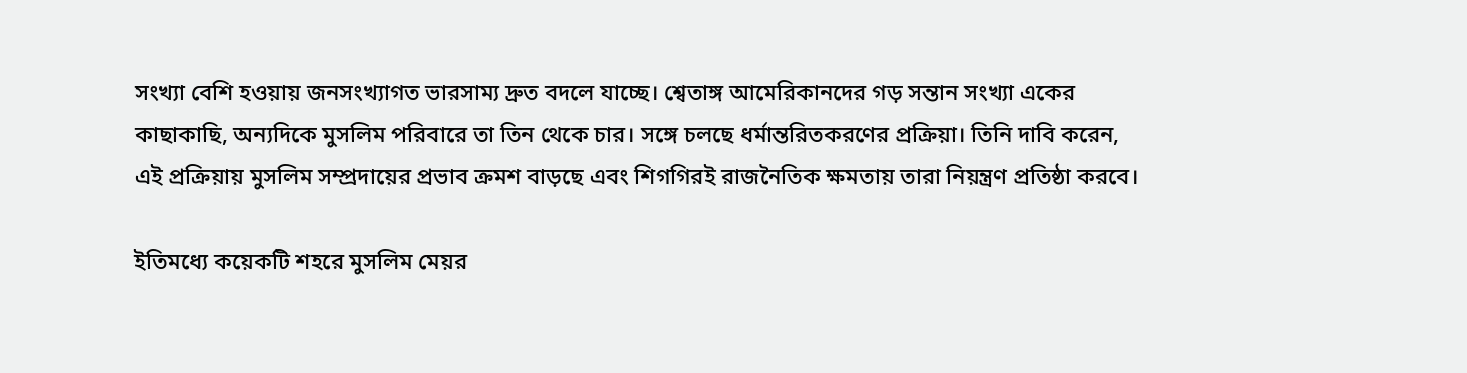সংখ্যা বেশি হওয়ায় জনসংখ্যাগত ভারসাম্য দ্রুত বদলে যাচ্ছে। শ্বেতাঙ্গ আমেরিকানদের গড় সন্তান সংখ্যা একের কাছাকাছি, অন্যদিকে মুসলিম পরিবারে তা তিন থেকে চার। সঙ্গে চলছে ধর্মান্তরিতকরণের প্রক্রিয়া। তিনি দাবি করেন, এই প্রক্রিয়ায় মুসলিম সম্প্রদায়ের প্রভাব ক্রমশ বাড়ছে এবং শিগগিরই রাজনৈতিক ক্ষমতায় তারা নিয়ন্ত্রণ প্রতিষ্ঠা করবে।

ইতিমধ্যে কয়েকটি শহরে মুসলিম মেয়র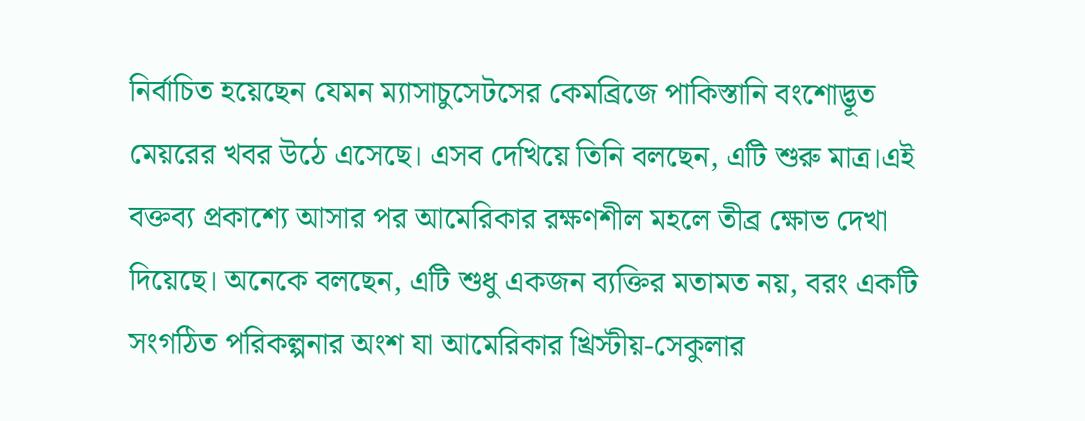নির্বাচিত হয়েছেন যেমন ম্যাসাচুসেটসের কেমব্রিজে পাকিস্তানি বংশোদ্ভূত মেয়রের খবর উঠে এসেছে। এসব দেখিয়ে তিনি বলছেন, এটি শুরু মাত্র।এই বক্তব্য প্রকাশ্যে আসার পর আমেরিকার রক্ষণশীল মহলে তীব্র ক্ষোভ দেখা দিয়েছে। অনেকে বলছেন, এটি শুধু একজন ব্যক্তির মতামত নয়, বরং একটি সংগঠিত পরিকল্পনার অংশ যা আমেরিকার খ্রিস্টীয়-সেকুলার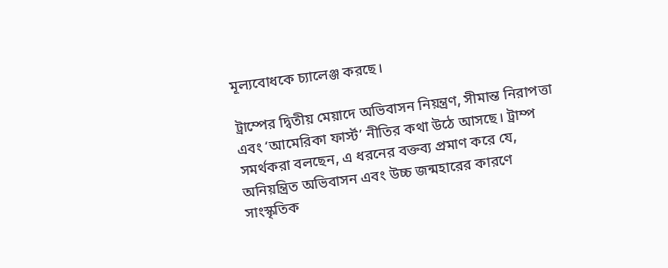মূল্যবোধকে চ্যালেঞ্জ করছে।

ট্রাম্পের দ্বিতীয় মেয়াদে অভিবাসন নিয়ন্ত্রণ, সীমান্ত নিরাপত্তা এবং ‘আমেরিকা ফার্স্ট’ নীতির কথা উঠে আসছে। ট্রাম্প সমর্থকরা বলছেন, এ ধরনের বক্তব্য প্রমাণ করে যে, অনিয়ন্ত্রিত অভিবাসন এবং উচ্চ জন্মহারের কারণে সাংস্কৃতিক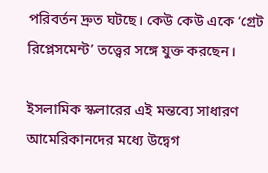পরিবর্তন দ্রুত ঘটছে। কেউ কেউ একে ‘গ্রেট রিপ্লেসমেন্ট’ তত্ত্বের সঙ্গে যুক্ত করছেন।

ইসলামিক স্কলারের এই মন্তব্যে সাধারণ আমেরিকানদের মধ্যে উদ্বেগ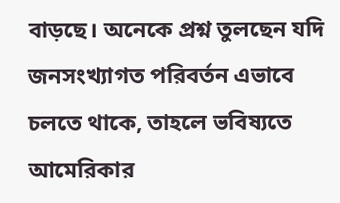বাড়ছে। অনেকে প্রশ্ন তুলছেন যদি জনসংখ্যাগত পরিবর্তন এভাবে চলতে থাকে, তাহলে ভবিষ্যতে আমেরিকার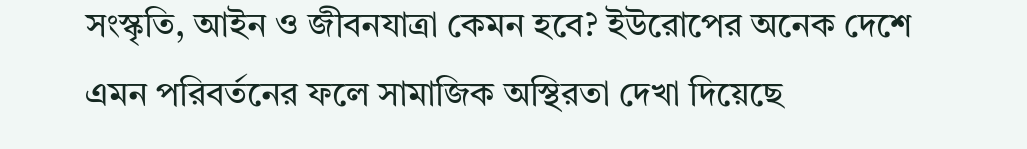সংস্কৃতি, আইন ও জীবনযাত্রা কেমন হবে? ইউরোপের অনেক দেশে এমন পরিবর্তনের ফলে সামাজিক অস্থিরতা দেখা দিয়েছে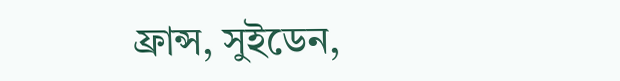ফ্রান্স, সুইডেন,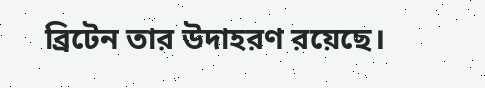ব্রিটেন তার উদাহরণ রয়েছে।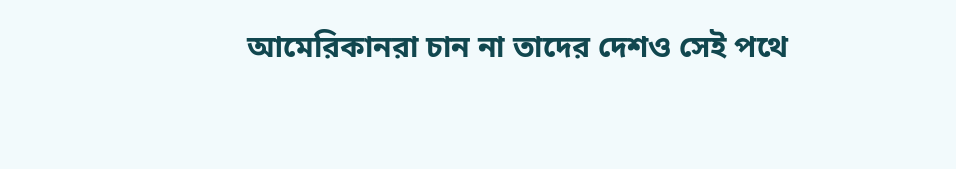আমেরিকানরা চান না তাদের দেশও সেই পথে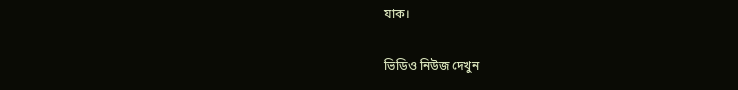যাক।

ভিডিও নিউজ দেখুন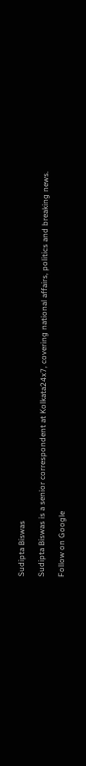Sudipta Biswas

Sudipta Biswas is a senior correspondent at Kolkata24x7, covering national affairs, politics and breaking news.

Follow on Google